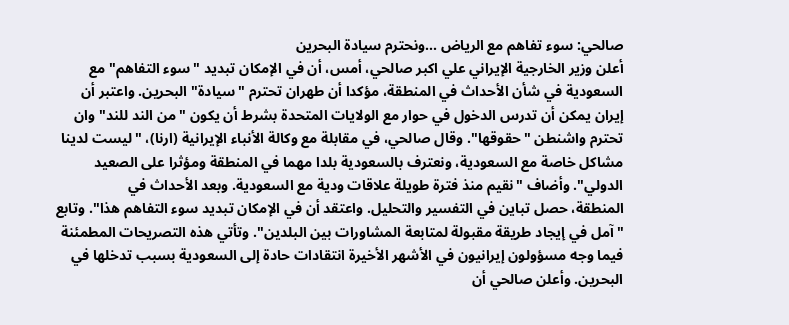صالحي: سوء تفاهم مع الرياض ...ونحترم سيادة البحرين
أعلن وزير الخارجية الإيراني علي اكبر صالحي، أمس، أن في الإمكان تبديد "سوء التفاهم" مع السعودية في شأن الأحداث في المنطقة، مؤكدا أن طهران تحترم "سيادة" البحرين. واعتبر أن إيران يمكن أن تدرس الدخول في حوار مع الولايات المتحدة بشرط أن يكون "من الند للند" وان تحترم واشنطن "حقوقها". وقال صالحي، في مقابلة مع وكالة الأنباء الإيرانية (ارنا)، "ليست لدينا مشاكل خاصة مع السعودية، ونعترف بالسعودية بلدا مهما في المنطقة ومؤثرا على الصعيد الدولي". وأضاف "نقيم منذ فترة طويلة علاقات ودية مع السعودية. وبعد الأحداث في
المنطقة، حصل تباين في التفسير والتحليل. واعتقد أن في الإمكان تبديد سوء التفاهم هذا". وتابع "آمل في إيجاد طريقة مقبولة لمتابعة المشاورات بين البلدين". وتأتي هذه التصريحات المطمئنة فيما وجه مسؤولون إيرانيون في الأشهر الأخيرة انتقادات حادة إلى السعودية بسبب تدخلها في البحرين. وأعلن صالحي أن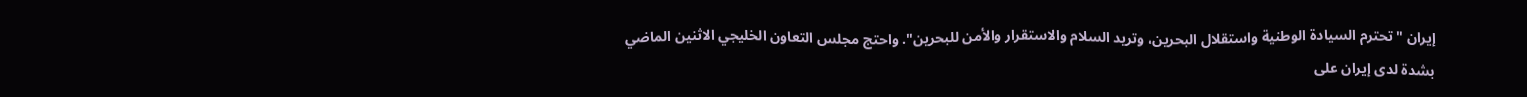إيران "تحترم السيادة الوطنية واستقلال البحرين، وتريد السلام والاستقرار والأمن للبحرين". واحتج مجلس التعاون الخليجي الاثنين الماضي بشدة لدى إيران على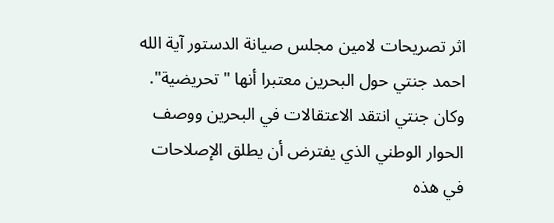اثر تصريحات لامين مجلس صيانة الدستور آية الله احمد جنتي حول البحرين معتبرا أنها "تحريضية". وكان جنتي انتقد الاعتقالات في البحرين ووصف الحوار الوطني الذي يفترض أن يطلق الإصلاحات في هذه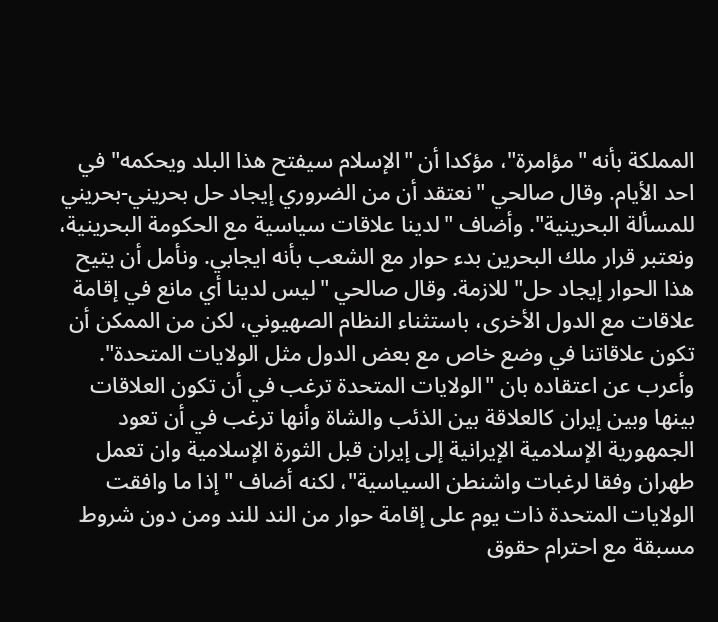المملكة بأنه "مؤامرة"، مؤكدا أن "الإسلام سيفتح هذا البلد ويحكمه" في احد الأيام. وقال صالحي "نعتقد أن من الضروري إيجاد حل بحريني-بحريني للمسألة البحرينية". وأضاف "لدينا علاقات سياسية مع الحكومة البحرينية، ونعتبر قرار ملك البحرين بدء حوار مع الشعب بأنه ايجابي. ونأمل أن يتيح هذا الحوار إيجاد حل" للازمة. وقال صالحي "ليس لدينا أي مانع في إقامة علاقات مع الدول الأخرى، باستثناء النظام الصهيوني، لكن من الممكن أن تكون علاقاتنا في وضع خاص مع بعض الدول مثل الولايات المتحدة". وأعرب عن اعتقاده بان "الولايات المتحدة ترغب في أن تكون العلاقات بينها وبين إيران كالعلاقة بين الذئب والشاة وأنها ترغب في أن تعود الجمهورية الإسلامية الإيرانية إلى إيران قبل الثورة الإسلامية وان تعمل طهران وفقا لرغبات واشنطن السياسية"، لكنه أضاف "إذا ما وافقت الولايات المتحدة ذات يوم على إقامة حوار من الند للند ومن دون شروط مسبقة مع احترام حقوق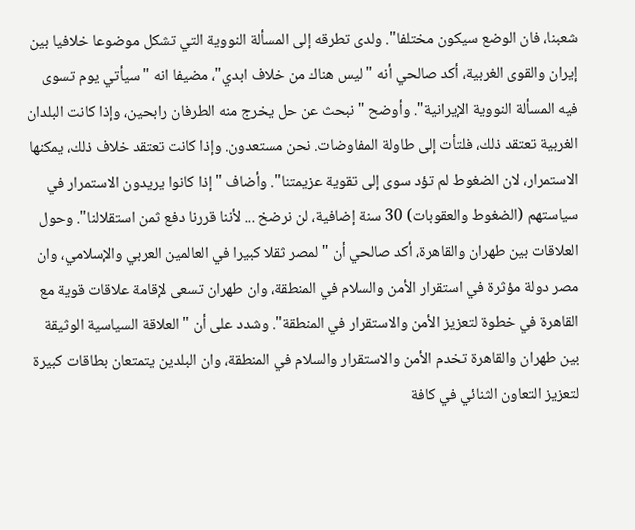شعبنا، فان الوضع سيكون مختلفا". ولدى تطرقه إلى المسألة النووية التي تشكل موضوعا خلافيا بين إيران والقوى الغربية، أكد صالحي أنه "ليس هناك من خلاف ابدي"، مضيفا انه "سيأتي يوم تسوى فيه المسألة النووية الإيرانية". وأوضح "نبحث عن حل يخرج منه الطرفان رابحين، وإذا كانت البلدان الغربية تعتقد ذلك، فلتأت إلى طاولة المفاوضات. نحن مستعدون. وإذا كانت تعتقد خلاف ذلك، يمكنها الاستمرار، لان الضغوط لم تؤد سوى إلى تقوية عزيمتنا". وأضاف "إذا كانوا يريدون الاستمرار في سياستهم (الضغوط والعقوبات) 30 سنة إضافية، لن نرضخ ... لأننا قررنا دفع ثمن استقلالنا". وحول العلاقات بين طهران والقاهرة، أكد صالحي أن "لمصر ثقلا كبيرا في العالمين العربي والإسلامي، وان مصر دولة مؤثرة في استقرار الأمن والسلام في المنطقة، وان طهران تسعى لإقامة علاقات قوية مع القاهرة في خطوة لتعزيز الأمن والاستقرار في المنطقة". وشدد على أن "العلاقة السياسية الوثيقة بين طهران والقاهرة تخدم الأمن والاستقرار والسلام في المنطقة، وان البلدين يتمتعان بطاقات كبيرة لتعزيز التعاون الثنائي في كافة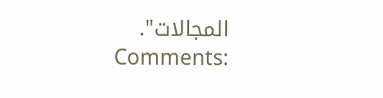المجالات".
Comments: